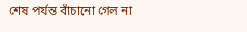শেষ পর্যন্ত বাঁচানো গেল না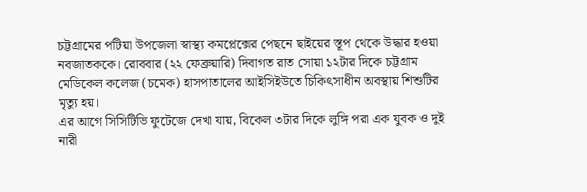চট্টগ্রামের পটিয়া উপজেলা স্বাস্থ্য কমপ্লেক্সের পেছনে ছাইয়ের স্তূপ থেকে উদ্ধার হওয়া নবজাতককে। রোববার (২২ ফেব্রুয়ারি) দিবাগত রাত সোয়া ১২টার দিকে চট্টগ্রাম মেডিকেল কলেজ (চমেক) হাসপাতালের আইসিইউতে চিকিৎসাধীন অবস্থায় শিশুটির মৃত্যু হয়।
এর আগে সিসিটিভি ফুটেজে দেখা যায়, বিকেল ৩টার দিকে লুঙ্গি পরা এক যুবক ও দুই নারী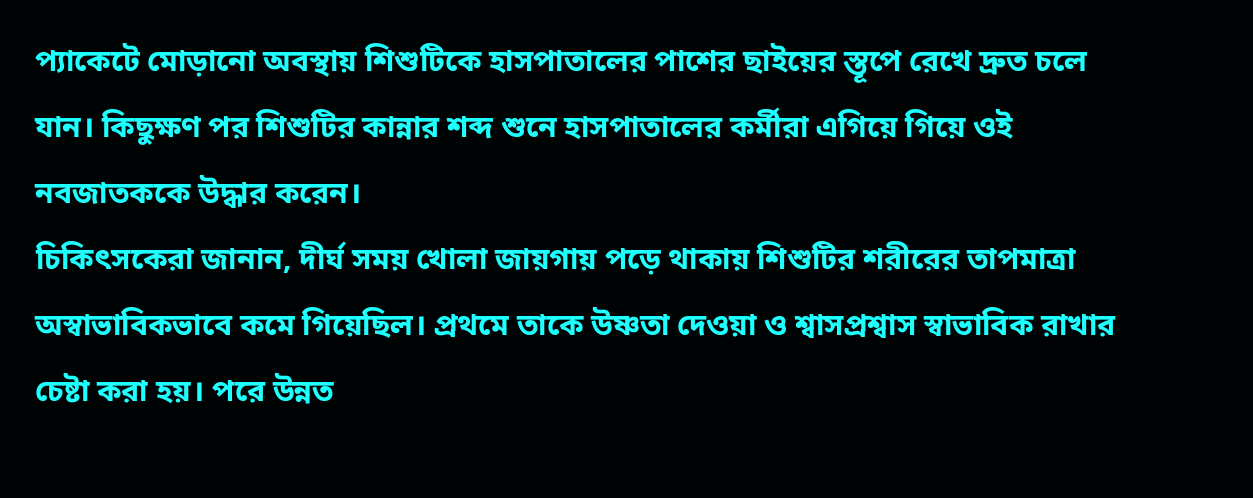প্যাকেটে মোড়ানো অবস্থায় শিশুটিকে হাসপাতালের পাশের ছাইয়ের স্তূপে রেখে দ্রুত চলে যান। কিছুক্ষণ পর শিশুটির কান্নার শব্দ শুনে হাসপাতালের কর্মীরা এগিয়ে গিয়ে ওই নবজাতককে উদ্ধার করেন।
চিকিৎসকেরা জানান, দীর্ঘ সময় খোলা জায়গায় পড়ে থাকায় শিশুটির শরীরের তাপমাত্রা অস্বাভাবিকভাবে কমে গিয়েছিল। প্রথমে তাকে উষ্ণতা দেওয়া ও শ্বাসপ্রশ্বাস স্বাভাবিক রাখার চেষ্টা করা হয়। পরে উন্নত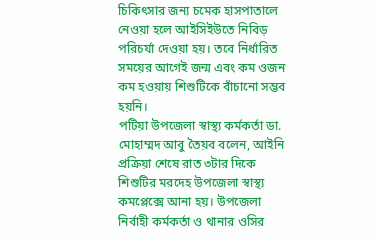চিকিৎসার জন্য চমেক হাসপাতালে নেওয়া হলে আইসিইউতে নিবিড় পরিচর্যা দেওয়া হয়। তবে নির্ধারিত সময়ের আগেই জন্ম এবং কম ওজন কম হওয়ায় শিশুটিকে বাঁচানো সম্ভব হয়নি।
পটিয়া উপজেলা স্বাস্থ্য কর্মকর্তা ডা. মোহাম্মদ আবু তৈয়ব বলেন, আইনি প্রক্রিয়া শেষে রাত ৩টার দিকে শিশুটির মরদেহ উপজেলা স্বাস্থ্য কমপ্লেক্সে আনা হয়। উপজেলা নির্বাহী কর্মকর্তা ও থানার ওসির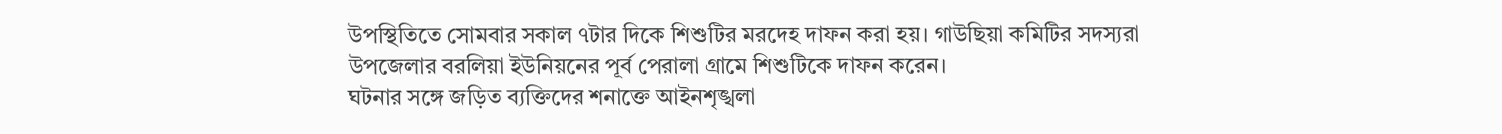উপস্থিতিতে সোমবার সকাল ৭টার দিকে শিশুটির মরদেহ দাফন করা হয়। গাউছিয়া কমিটির সদস্যরা উপজেলার বরলিয়া ইউনিয়নের পূর্ব পেরালা গ্রামে শিশুটিকে দাফন করেন।
ঘটনার সঙ্গে জড়িত ব্যক্তিদের শনাক্তে আইনশৃঙ্খলা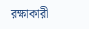রক্ষাকারী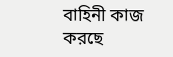বাহিনী কাজ করছে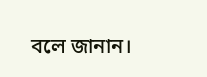বলে জানান।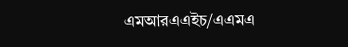এমআরএএইচ/এএমএ